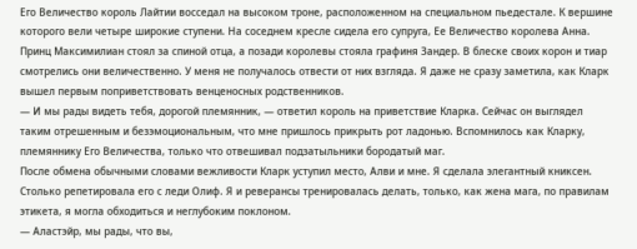Его Величество король Лайтии восседал на высоком троне, расположенном на специальном пьедестале. К вершине которого вели четыре широкие ступени. На соседнем кресле сидела его супруга, Ее Величество королева Анна. Принц Максимилиан стоял за спиной отца, а позади королевы стояла графиня Зандер. В блеске своих корон и тиар смотрелись они величественно. У меня не получалось отвести от них взгляда. Я даже не сразу заметила, как Кларк вышел первым поприветствовать венценосных родственников.
— И мы рады видеть тебя, дорогой племянник, — ответил король на приветствие Кларка. Сейчас он выглядел таким отрешенным и безэмоциональным, что мне пришлось прикрыть рот ладонью. Вспомнилось как Кларку, племяннику Его Величества, только что отвешивал подзатыльники бородатый маг.
После обмена обычными словами вежливости Кларк уступил место, Алви и мне. Я сделала элегантный книксен. Столько репетировала его с леди Олиф. Я и реверансы тренировалась делать, только, как жена мага, по правилам этикета, я могла обходиться и неглубоким поклоном.
— Аластэйр, мы рады, что вы,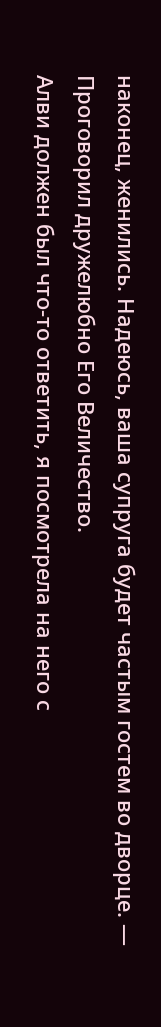наконец, женились. Надеюсь, ваша супруга будет частым гостем во дворце. — Проговорил дружелюбно Его Величество.
Алви должен был что-то ответить, я посмотрела на него с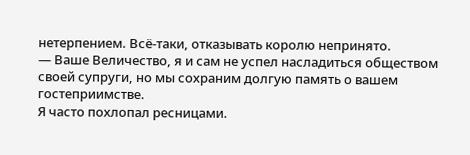нетерпением. Всё-таки, отказывать королю непринято.
— Ваше Величество, я и сам не успел насладиться обществом своей супруги, но мы сохраним долгую память о вашем гостеприимстве.
Я часто похлопал ресницами.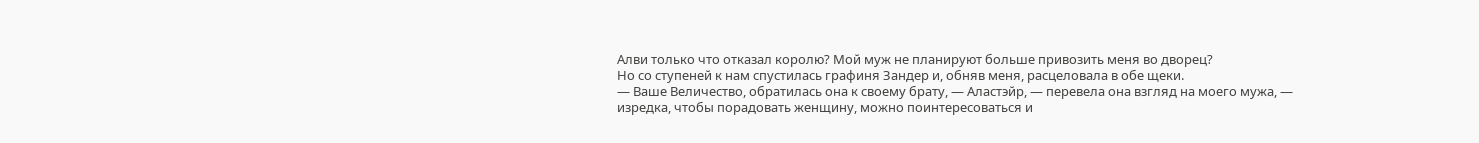Алви только что отказал королю? Мой муж не планируют больше привозить меня во дворец?
Но со ступеней к нам спустилась графиня Зандер и, обняв меня, расцеловала в обе щеки.
— Ваше Величество, обратилась она к своему брату, — Аластэйр, — перевела она взгляд на моего мужа, — изредка, чтобы порадовать женщину, можно поинтересоваться и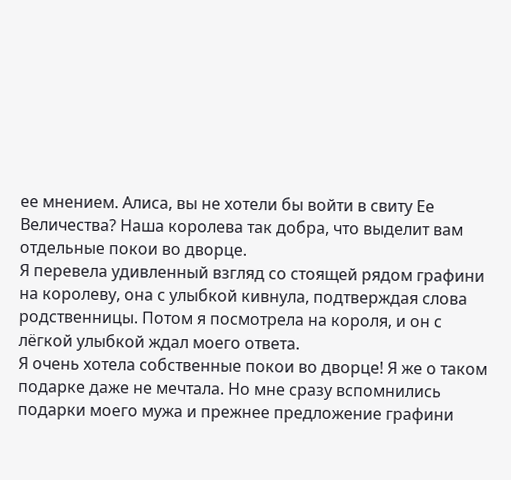ее мнением. Алиса, вы не хотели бы войти в свиту Ее Величества? Наша королева так добра, что выделит вам отдельные покои во дворце.
Я перевела удивленный взгляд со стоящей рядом графини на королеву, она с улыбкой кивнула, подтверждая слова родственницы. Потом я посмотрела на короля, и он с лёгкой улыбкой ждал моего ответа.
Я очень хотела собственные покои во дворце! Я же о таком подарке даже не мечтала. Но мне сразу вспомнились подарки моего мужа и прежнее предложение графини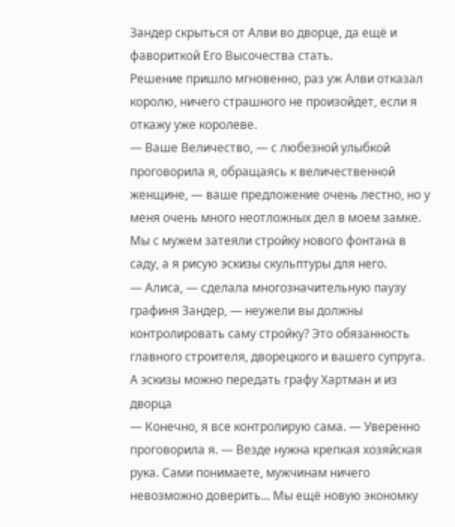Зандер скрыться от Алви во дворце, да ещё и фавориткой Его Высочества стать.
Решение пришло мгновенно, раз уж Алви отказал королю, ничего страшного не произойдет, если я откажу уже королеве.
— Ваше Величество, — с любезной улыбкой проговорила я, обращаясь к величественной женщине, — ваше предложение очень лестно, но у меня очень много неотложных дел в моем замке. Мы с мужем затеяли стройку нового фонтана в саду, а я рисую эскизы скульптуры для него.
— Алиса, — сделала многозначительную паузу графиня Зандер, — неужели вы должны контролировать саму стройку? Это обязанность главного строителя, дворецкого и вашего супруга. А эскизы можно передать графу Хартман и из дворца
— Конечно, я все контролирую сама. — Уверенно проговорила я. — Везде нужна крепкая хозяйская рука. Сами понимаете, мужчинам ничего невозможно доверить... Мы ещё новую экономку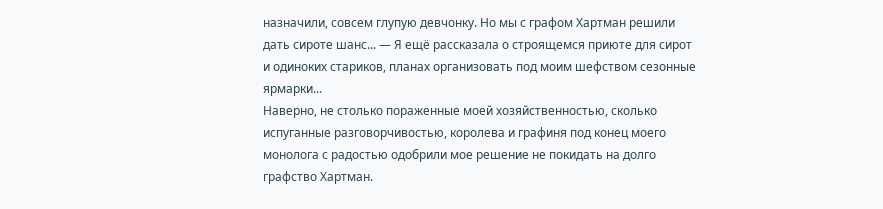назначили, совсем глупую девчонку. Но мы с графом Хартман решили дать сироте шанс... — Я ещё рассказала о строящемся приюте для сирот и одиноких стариков, планах организовать под моим шефством сезонные ярмарки...
Наверно, не столько пораженные моей хозяйственностью, сколько испуганные разговорчивостью, королева и графиня под конец моего монолога с радостью одобрили мое решение не покидать на долго графство Хартман.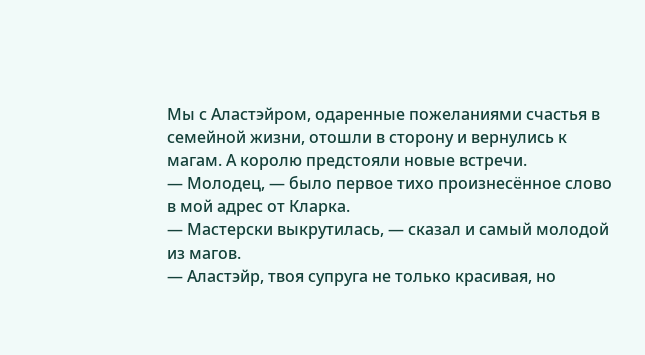Мы с Аластэйром, одаренные пожеланиями счастья в семейной жизни, отошли в сторону и вернулись к магам. А королю предстояли новые встречи.
— Молодец, — было первое тихо произнесённое слово в мой адрес от Кларка.
— Мастерски выкрутилась, — сказал и самый молодой из магов.
— Аластэйр, твоя супруга не только красивая, но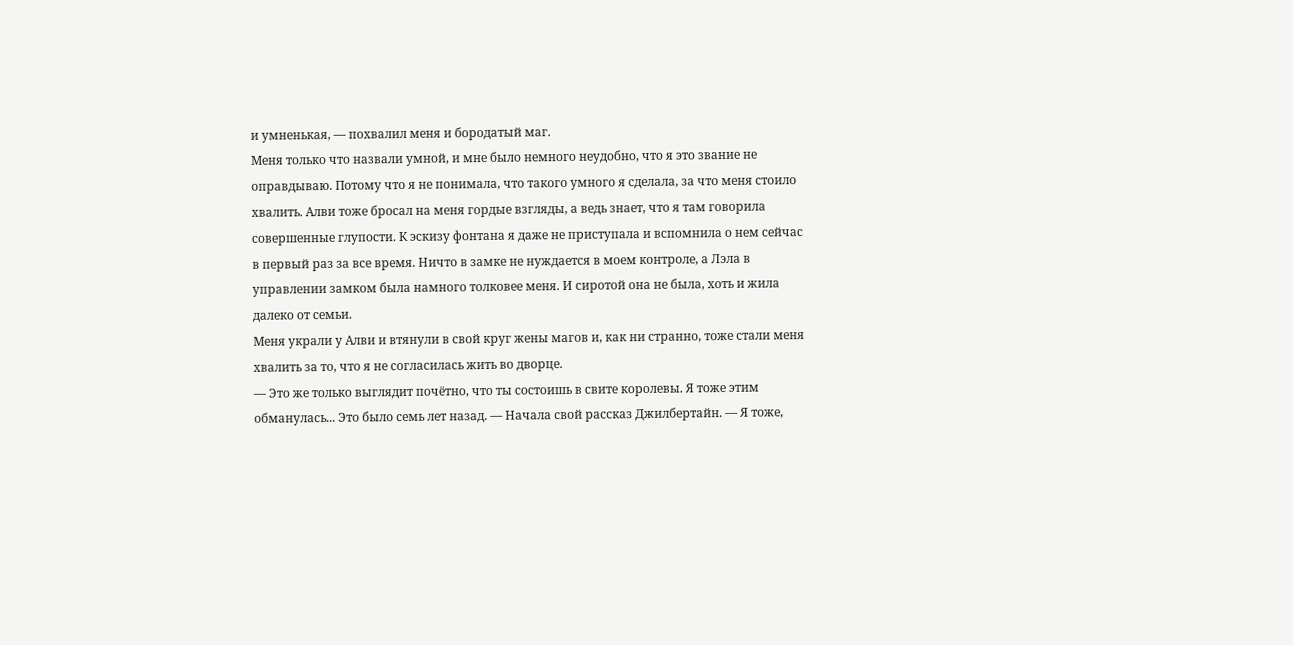и умненькая, — похвалил меня и бородатый маг.
Меня только что назвали умной, и мне было немного неудобно, что я это звание не оправдываю. Потому что я не понимала, что такого умного я сделала, за что меня стоило хвалить. Алви тоже бросал на меня гордые взгляды, а ведь знает, что я там говорила совершенные глупости. К эскизу фонтана я даже не приступала и вспомнила о нем сейчас в первый раз за все время. Ничто в замке не нуждается в моем контроле, а Лэла в управлении замком была намного толковее меня. И сиротой она не была, хоть и жила далеко от семьи.
Меня украли у Алви и втянули в свой круг жены магов и, как ни странно, тоже стали меня хвалить за то, что я не согласилась жить во дворце.
— Это же только выглядит почётно, что ты состоишь в свите королевы. Я тоже этим обманулась... Это было семь лет назад. — Начала свой рассказ Джилбертайн. — Я тоже,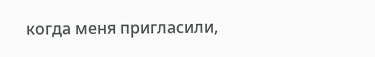когда меня пригласили,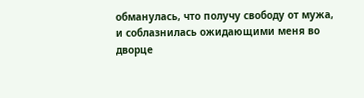обманулась, что получу свободу от мужа, и соблазнилась ожидающими меня во дворце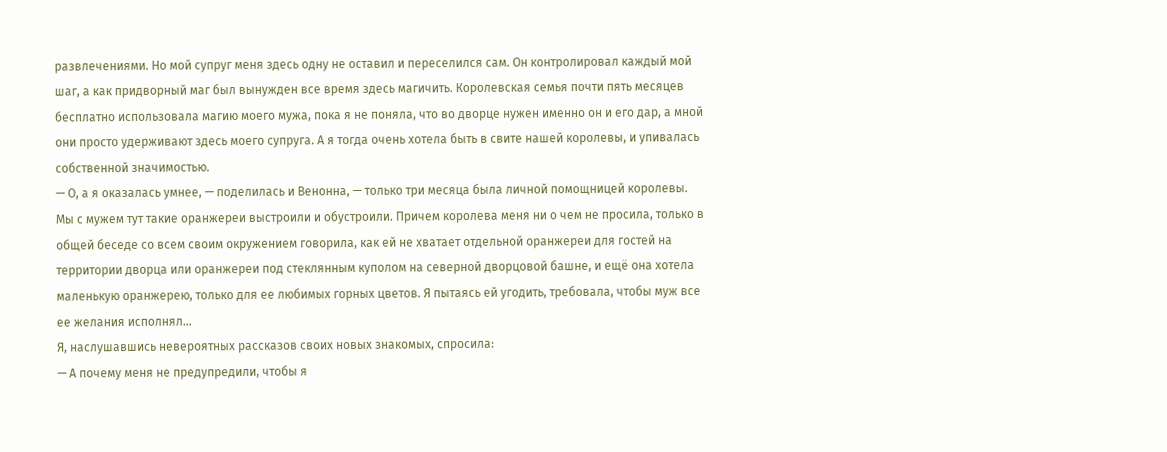развлечениями. Но мой супруг меня здесь одну не оставил и переселился сам. Он контролировал каждый мой шаг, а как придворный маг был вынужден все время здесь магичить. Королевская семья почти пять месяцев бесплатно использовала магию моего мужа, пока я не поняла, что во дворце нужен именно он и его дар, а мной они просто удерживают здесь моего супруга. А я тогда очень хотела быть в свите нашей королевы, и упивалась собственной значимостью.
— О, а я оказалась умнее, — поделилась и Венонна, — только три месяца была личной помощницей королевы. Мы с мужем тут такие оранжереи выстроили и обустроили. Причем королева меня ни о чем не просила, только в общей беседе со всем своим окружением говорила, как ей не хватает отдельной оранжереи для гостей на территории дворца или оранжереи под стеклянным куполом на северной дворцовой башне, и ещё она хотела маленькую оранжерею, только для ее любимых горных цветов. Я пытаясь ей угодить, требовала, чтобы муж все ее желания исполнял...
Я, наслушавшись невероятных рассказов своих новых знакомых, спросила:
— А почему меня не предупредили, чтобы я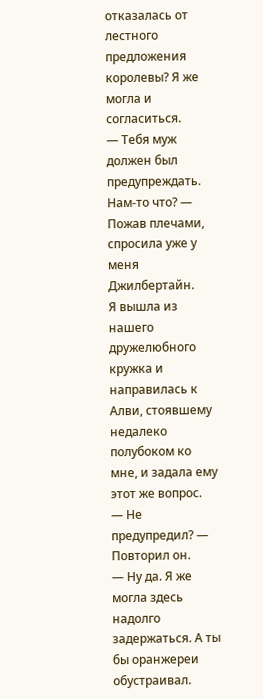отказалась от лестного предложения королевы? Я же могла и согласиться.
— Тебя муж должен был предупреждать. Нам-то что? — Пожав плечами, спросила уже у меня Джилбертайн.
Я вышла из нашего дружелюбного кружка и направилась к Алви, стоявшему недалеко полубоком ко мне, и задала ему этот же вопрос.
— Не предупредил? — Повторил он.
— Ну да. Я же могла здесь надолго задержаться. А ты бы оранжереи обустраивал.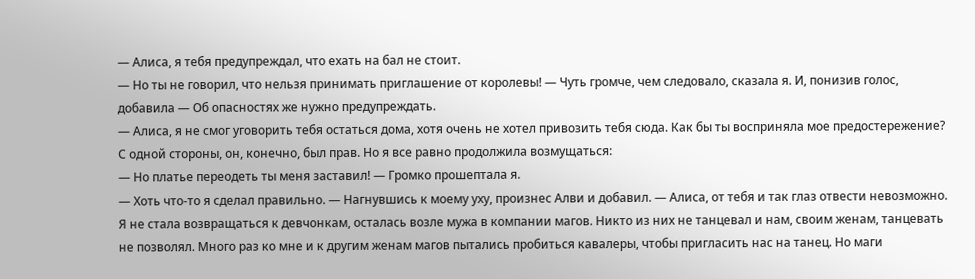— Алиса, я тебя предупреждал, что ехать на бал не стоит.
— Но ты не говорил, что нельзя принимать приглашение от королевы! — Чуть громче, чем следовало, сказала я. И, понизив голос, добавила — Об опасностях же нужно предупреждать.
— Алиса, я не смог уговорить тебя остаться дома, хотя очень не хотел привозить тебя сюда. Как бы ты восприняла мое предостережение?
С одной стороны, он, конечно, был прав. Но я все равно продолжила возмущаться:
— Но платье переодеть ты меня заставил! — Громко прошептала я.
— Хоть что-то я сделал правильно. — Нагнувшись к моему уху, произнес Алви и добавил. — Алиса, от тебя и так глаз отвести невозможно.
Я не стала возвращаться к девчонкам, осталась возле мужа в компании магов. Никто из них не танцевал и нам, своим женам, танцевать не позволял. Много раз ко мне и к другим женам магов пытались пробиться кавалеры, чтобы пригласить нас на танец. Но маги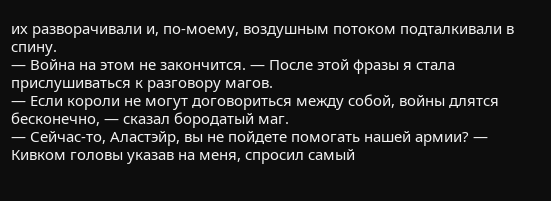их разворачивали и, по-моему, воздушным потоком подталкивали в спину.
— Война на этом не закончится. — После этой фразы я стала прислушиваться к разговору магов.
— Если короли не могут договориться между собой, войны длятся бесконечно, — сказал бородатый маг.
— Сейчас-то, Аластэйр, вы не пойдете помогать нашей армии? — Кивком головы указав на меня, спросил самый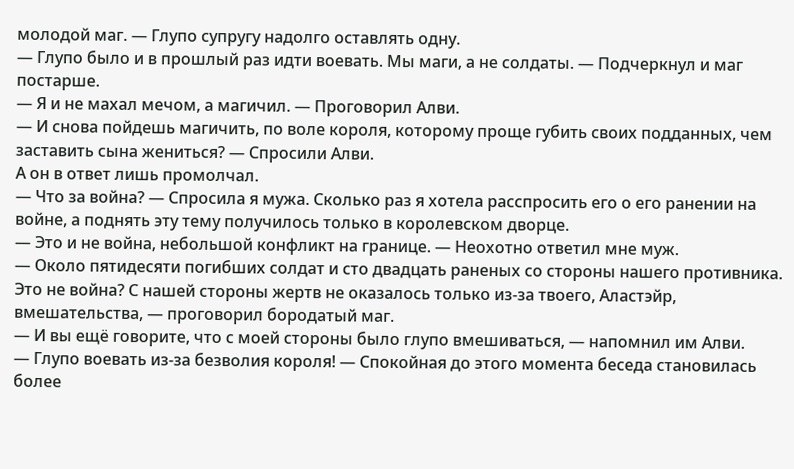молодой маг. — Глупо супругу надолго оставлять одну.
— Глупо было и в прошлый раз идти воевать. Мы маги, а не солдаты. — Подчеркнул и маг постарше.
— Я и не махал мечом, а магичил. — Проговорил Алви.
— И снова пойдешь магичить, по воле короля, которому проще губить своих подданных, чем заставить сына жениться? — Спросили Алви.
А он в ответ лишь промолчал.
— Что за война? — Спросила я мужа. Сколько раз я хотела расспросить его о его ранении на войне, а поднять эту тему получилось только в королевском дворце.
— Это и не война, небольшой конфликт на границе. — Неохотно ответил мне муж.
— Около пятидесяти погибших солдат и сто двадцать раненых со стороны нашего противника. Это не война? С нашей стороны жертв не оказалось только из-за твоего, Аластэйр, вмешательства, — проговорил бородатый маг.
— И вы ещё говорите, что с моей стороны было глупо вмешиваться, — напомнил им Алви.
— Глупо воевать из-за безволия короля! — Спокойная до этого момента беседа становилась более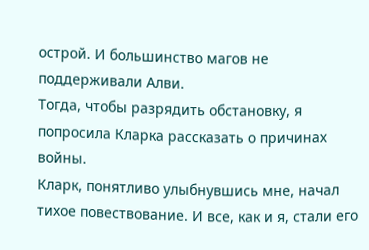острой. И большинство магов не поддерживали Алви.
Тогда, чтобы разрядить обстановку, я попросила Кларка рассказать о причинах войны.
Кларк, понятливо улыбнувшись мне, начал тихое повествование. И все, как и я, стали его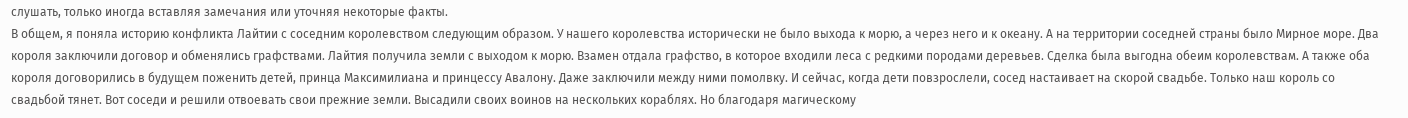слушать, только иногда вставляя замечания или уточняя некоторые факты.
В общем, я поняла историю конфликта Лайтии с соседним королевством следующим образом. У нашего королевства исторически не было выхода к морю, а через него и к океану. А на территории соседней страны было Мирное море. Два короля заключили договор и обменялись графствами. Лайтия получила земли с выходом к морю. Взамен отдала графство, в которое входили леса с редкими породами деревьев. Сделка была выгодна обеим королевствам. А также оба короля договорились в будущем поженить детей, принца Максимилиана и принцессу Авалону. Даже заключили между ними помолвку. И сейчас, когда дети повзрослели, сосед настаивает на скорой свадьбе. Только наш король со свадьбой тянет. Вот соседи и решили отвоевать свои прежние земли. Высадили своих воинов на нескольких кораблях. Но благодаря магическому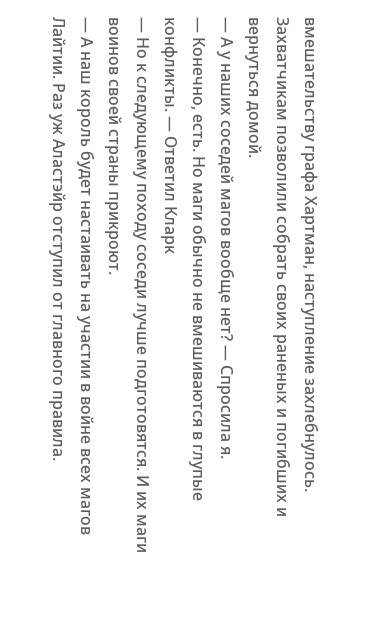вмешательству графа Хартман, наступление захлебнулось. Захватчикам позволили собрать своих раненых и погибших и вернуться домой.
— А у наших соседей магов вообще нет? — Спросила я.
— Конечно, есть. Но маги обычно не вмешиваются в глупые конфликты. — Ответил Кларк
— Но к следующему походу соседи лучше подготовятся. И их маги воинов своей страны прикроют.
— А наш король будет настаивать на участии в войне всех магов Лайтии. Раз уж Аластэйр отступил от главного правила.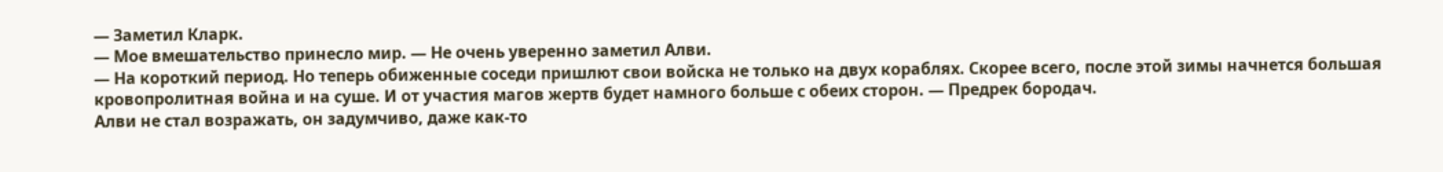— Заметил Кларк.
— Мое вмешательство принесло мир. — Не очень уверенно заметил Алви.
— На короткий период. Но теперь обиженные соседи пришлют свои войска не только на двух кораблях. Скорее всего, после этой зимы начнется большая кровопролитная война и на суше. И от участия магов жертв будет намного больше с обеих сторон. — Предрек бородач.
Алви не стал возражать, он задумчиво, даже как-то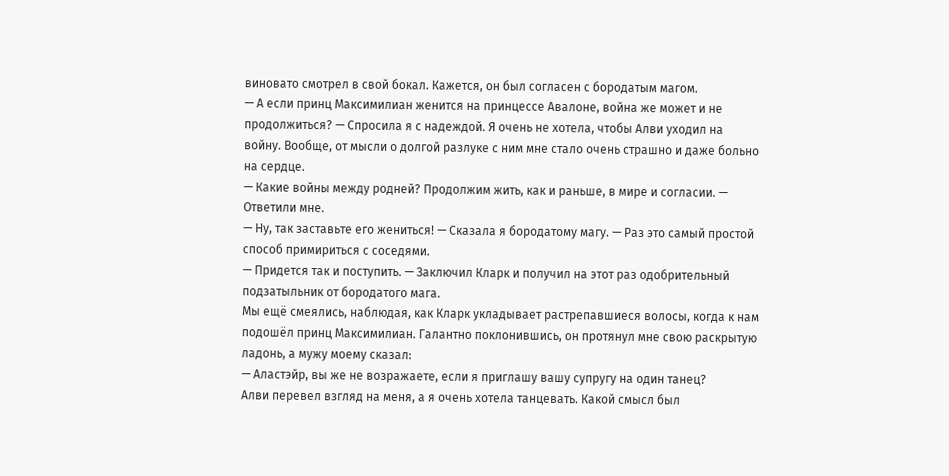виновато смотрел в свой бокал. Кажется, он был согласен с бородатым магом.
— А если принц Максимилиан женится на принцессе Авалоне, война же может и не продолжиться? — Спросила я с надеждой. Я очень не хотела, чтобы Алви уходил на войну. Вообще, от мысли о долгой разлуке с ним мне стало очень страшно и даже больно на сердце.
— Какие войны между родней? Продолжим жить, как и раньше, в мире и согласии. — Ответили мне.
— Ну, так заставьте его жениться! — Сказала я бородатому магу. — Раз это самый простой способ примириться с соседями.
— Придется так и поступить. — Заключил Кларк и получил на этот раз одобрительный подзатыльник от бородатого мага.
Мы ещё смеялись, наблюдая, как Кларк укладывает растрепавшиеся волосы, когда к нам подошёл принц Максимилиан. Галантно поклонившись, он протянул мне свою раскрытую ладонь, а мужу моему сказал:
— Аластэйр, вы же не возражаете, если я приглашу вашу супругу на один танец?
Алви перевел взгляд на меня, а я очень хотела танцевать. Какой смысл был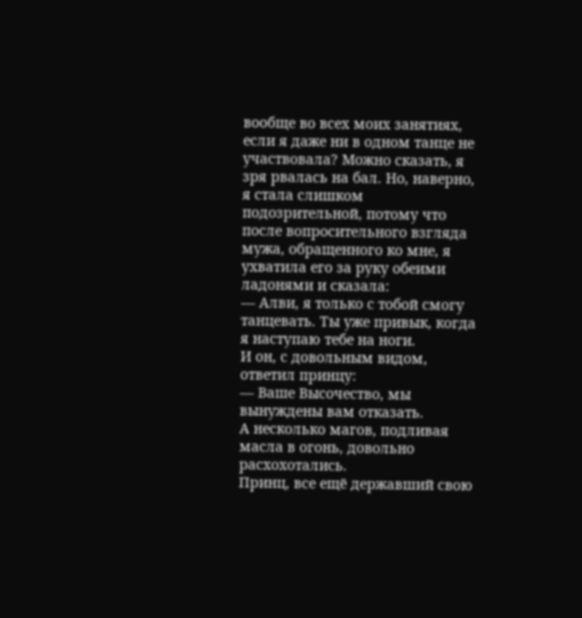вообще во всех моих занятиях, если я даже ни в одном танце не участвовала? Можно сказать, я зря рвалась на бал. Но, наверно, я стала слишком подозрительной, потому что после вопросительного взгляда мужа, обращенного ко мне, я ухватила его за руку обеими ладонями и сказала:
— Алви, я только с тобой смогу танцевать. Ты уже привык, когда я наступаю тебе на ноги.
И он, с довольным видом, ответил принцу:
— Ваше Высочество, мы вынуждены вам отказать.
А несколько магов, подливая масла в огонь, довольно расхохотались.
Принц, все ещё державший свою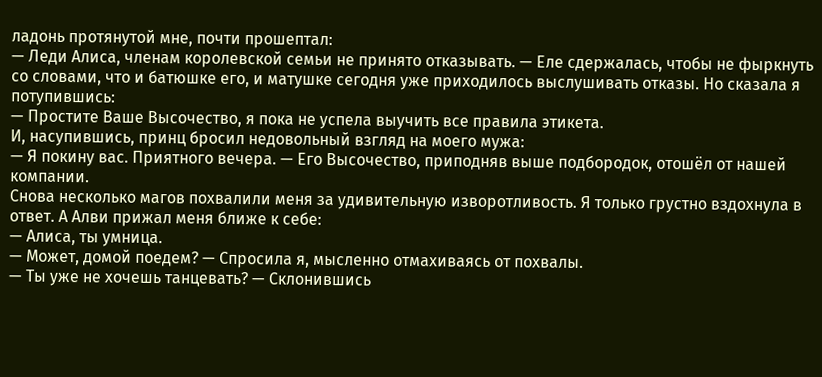ладонь протянутой мне, почти прошептал:
— Леди Алиса, членам королевской семьи не принято отказывать. — Еле сдержалась, чтобы не фыркнуть со словами, что и батюшке его, и матушке сегодня уже приходилось выслушивать отказы. Но сказала я потупившись:
— Простите Ваше Высочество, я пока не успела выучить все правила этикета.
И, насупившись, принц бросил недовольный взгляд на моего мужа:
— Я покину вас. Приятного вечера. — Его Высочество, приподняв выше подбородок, отошёл от нашей компании.
Снова несколько магов похвалили меня за удивительную изворотливость. Я только грустно вздохнула в ответ. А Алви прижал меня ближе к себе:
— Алиса, ты умница.
— Может, домой поедем? — Спросила я, мысленно отмахиваясь от похвалы.
— Ты уже не хочешь танцевать? — Склонившись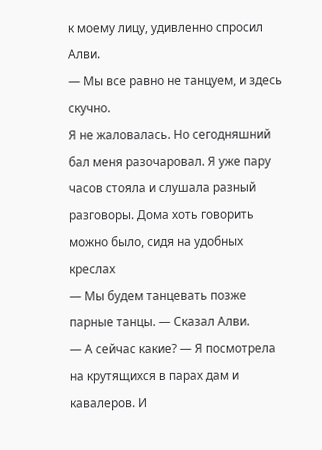к моему лицу, удивленно спросил Алви.
— Мы все равно не танцуем, и здесь скучно.
Я не жаловалась. Но сегодняшний бал меня разочаровал. Я уже пару часов стояла и слушала разный разговоры. Дома хоть говорить можно было, сидя на удобных креслах
— Мы будем танцевать позже парные танцы. — Сказал Алви.
— А сейчас какие? — Я посмотрела на крутящихся в парах дам и кавалеров. И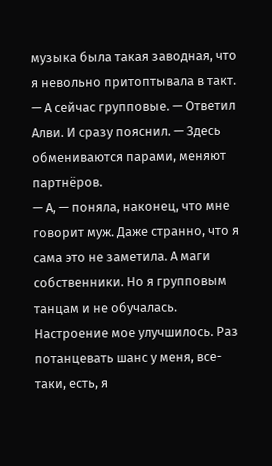музыка была такая заводная, что я невольно притоптывала в такт.
— А сейчас групповые. — Ответил Алви. И сразу пояснил. — Здесь обмениваются парами, меняют партнёров.
— А, — поняла, наконец, что мне говорит муж. Даже странно, что я сама это не заметила. А маги собственники. Но я групповым танцам и не обучалась.
Настроение мое улучшилось. Раз потанцевать шанс у меня, все-таки, есть, я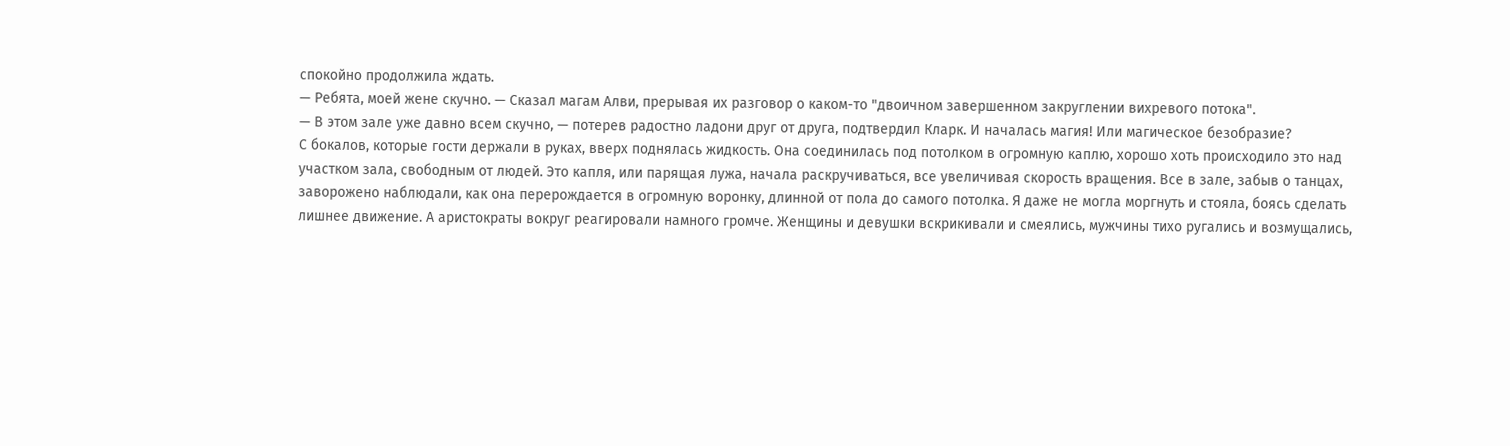спокойно продолжила ждать.
— Ребята, моей жене скучно. — Сказал магам Алви, прерывая их разговор о каком-то "двоичном завершенном закруглении вихревого потока".
— В этом зале уже давно всем скучно, — потерев радостно ладони друг от друга, подтвердил Кларк. И началась магия! Или магическое безобразие?
С бокалов, которые гости держали в руках, вверх поднялась жидкость. Она соединилась под потолком в огромную каплю, хорошо хоть происходило это над участком зала, свободным от людей. Это капля, или парящая лужа, начала раскручиваться, все увеличивая скорость вращения. Все в зале, забыв о танцах, заворожено наблюдали, как она перерождается в огромную воронку, длинной от пола до самого потолка. Я даже не могла моргнуть и стояла, боясь сделать лишнее движение. А аристократы вокруг реагировали намного громче. Женщины и девушки вскрикивали и смеялись, мужчины тихо ругались и возмущались,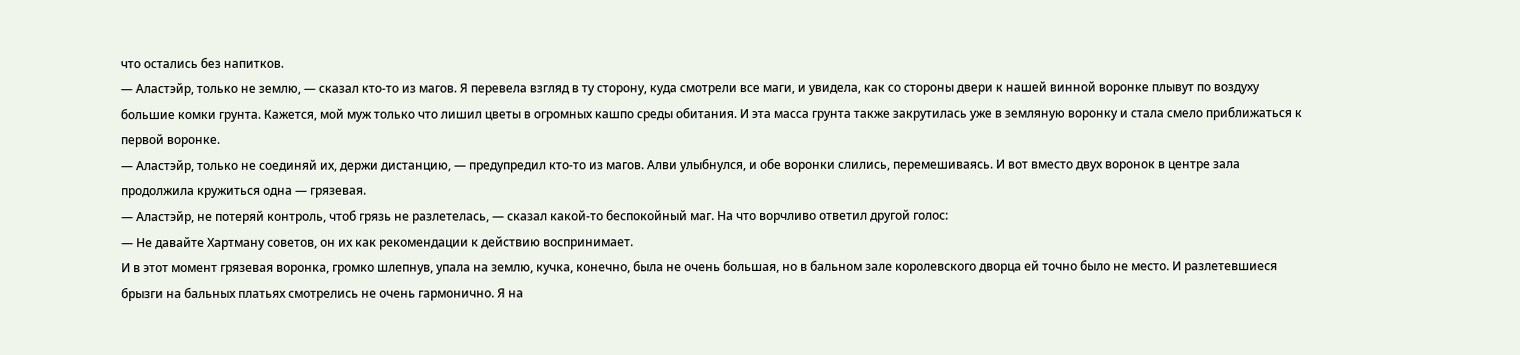что остались без напитков.
— Аластэйр, только не землю, — сказал кто-то из магов. Я перевела взгляд в ту сторону, куда смотрели все маги, и увидела, как со стороны двери к нашей винной воронке плывут по воздуху большие комки грунта. Кажется, мой муж только что лишил цветы в огромных кашпо среды обитания. И эта масса грунта также закрутилась уже в земляную воронку и стала смело приближаться к первой воронке.
— Аластэйр, только не соединяй их, держи дистанцию, — предупредил кто-то из магов. Алви улыбнулся, и обе воронки слились, перемешиваясь. И вот вместо двух воронок в центре зала продолжила кружиться одна — грязевая.
— Аластэйр, не потеряй контроль, чтоб грязь не разлетелась, — сказал какой-то беспокойный маг. На что ворчливо ответил другой голос:
— Не давайте Хартману советов, он их как рекомендации к действию воспринимает.
И в этот момент грязевая воронка, громко шлепнув, упала на землю, кучка, конечно, была не очень большая, но в бальном зале королевского дворца ей точно было не место. И разлетевшиеся брызги на бальных платьях смотрелись не очень гармонично. Я на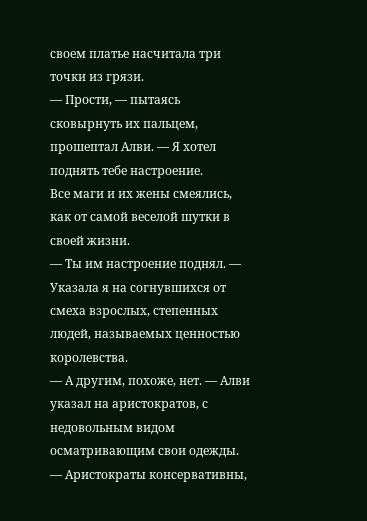своем платье насчитала три точки из грязи.
— Прости, — пытаясь сковырнуть их пальцем, прошептал Алви. — Я хотел поднять тебе настроение.
Все маги и их жены смеялись, как от самой веселой шутки в своей жизни.
— Ты им настроение поднял. — Указала я на согнувшихся от смеха взрослых, степенных людей, называемых ценностью королевства.
— А другим, похоже, нет. — Алви указал на аристократов, с недовольным видом осматривающим свои одежды.
— Аристократы консервативны,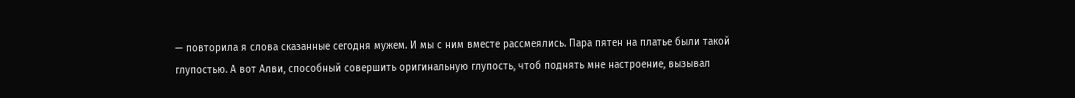— повторила я слова сказанные сегодня мужем. И мы с ним вместе рассмеялись. Пара пятен на платье были такой глупостью. А вот Алви, способный совершить оригинальную глупость, чтоб поднять мне настроение, вызывал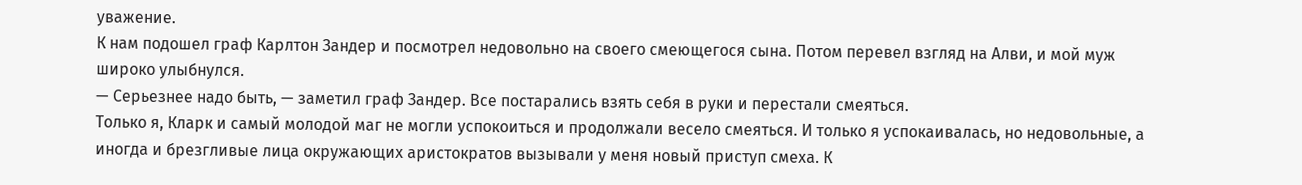уважение.
К нам подошел граф Карлтон Зандер и посмотрел недовольно на своего смеющегося сына. Потом перевел взгляд на Алви, и мой муж широко улыбнулся.
— Серьезнее надо быть, — заметил граф Зандер. Все постарались взять себя в руки и перестали смеяться.
Только я, Кларк и самый молодой маг не могли успокоиться и продолжали весело смеяться. И только я успокаивалась, но недовольные, а иногда и брезгливые лица окружающих аристократов вызывали у меня новый приступ смеха. К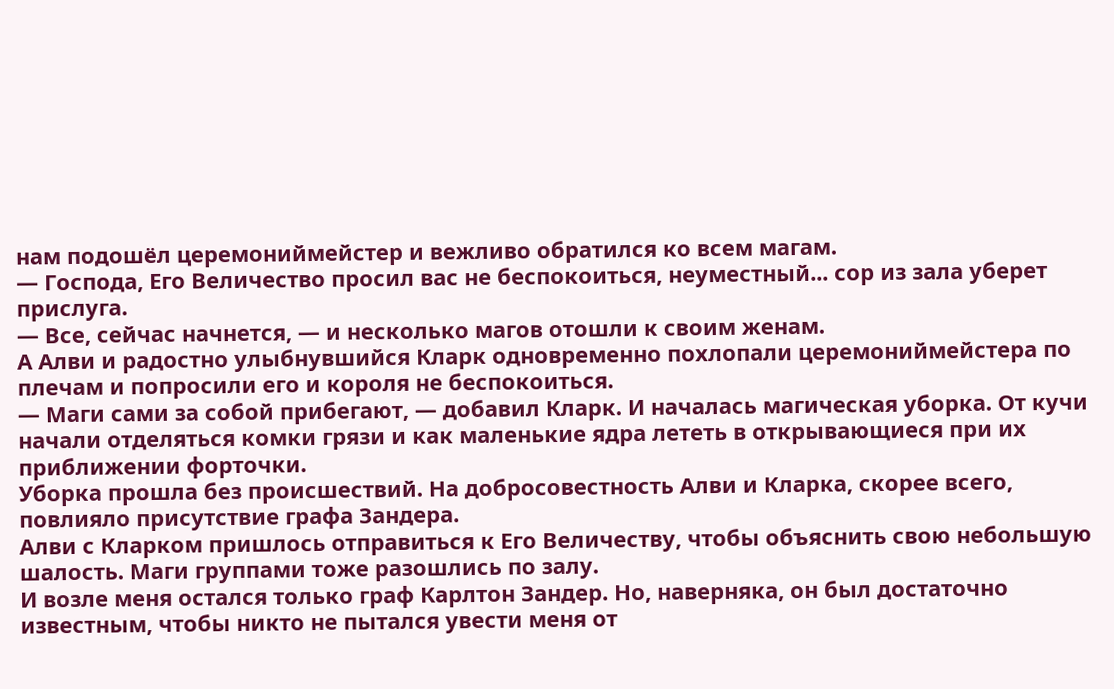нам подошёл церемониймейстер и вежливо обратился ко всем магам.
— Господа, Его Величество просил вас не беспокоиться, неуместный... сор из зала уберет прислуга.
— Все, сейчас начнется, — и несколько магов отошли к своим женам.
А Алви и радостно улыбнувшийся Кларк одновременно похлопали церемониймейстера по плечам и попросили его и короля не беспокоиться.
— Маги сами за собой прибегают, — добавил Кларк. И началась магическая уборка. От кучи начали отделяться комки грязи и как маленькие ядра лететь в открывающиеся при их приближении форточки.
Уборка прошла без происшествий. На добросовестность Алви и Кларка, скорее всего, повлияло присутствие графа Зандера.
Алви с Кларком пришлось отправиться к Его Величеству, чтобы объяснить свою небольшую шалость. Маги группами тоже разошлись по залу.
И возле меня остался только граф Карлтон Зандер. Но, наверняка, он был достаточно известным, чтобы никто не пытался увести меня от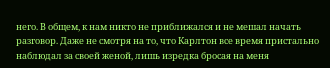него. В общем, к нам никто не приближался и не мешал начать разговор. Даже не смотря на то, что Карлтон все время пристально наблюдал за своей женой, лишь изредка бросая на меня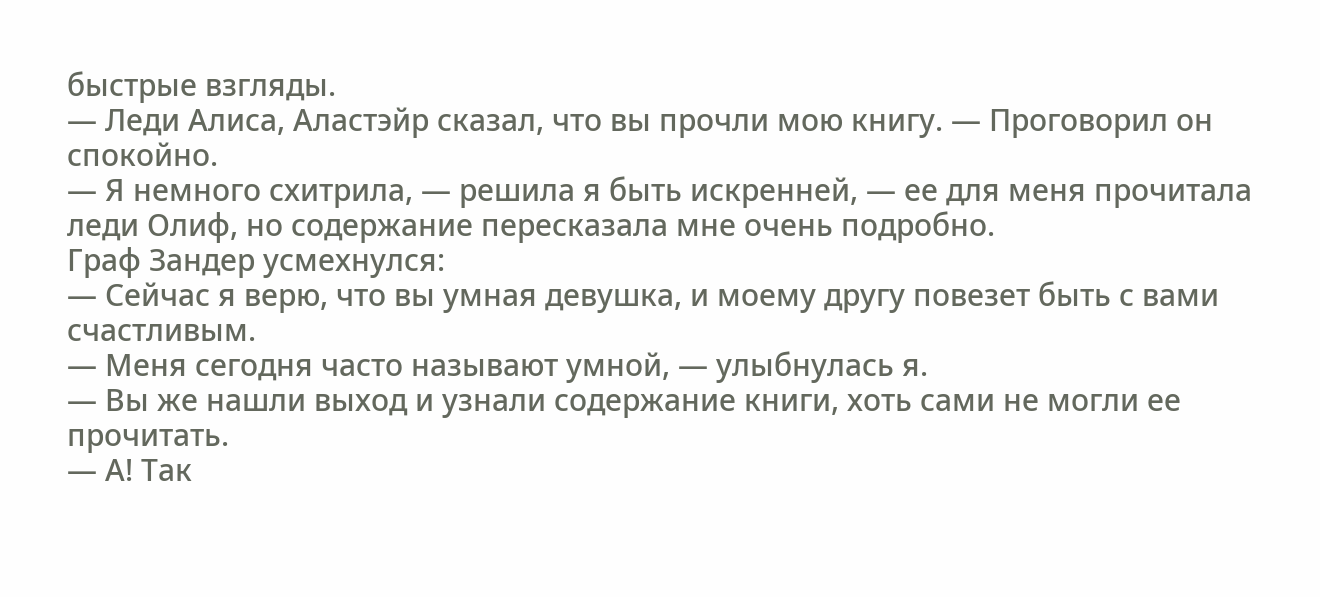быстрые взгляды.
— Леди Алиса, Аластэйр сказал, что вы прочли мою книгу. — Проговорил он спокойно.
— Я немного схитрила, — решила я быть искренней, — ее для меня прочитала леди Олиф, но содержание пересказала мне очень подробно.
Граф Зандер усмехнулся:
— Сейчас я верю, что вы умная девушка, и моему другу повезет быть с вами счастливым.
— Меня сегодня часто называют умной, — улыбнулась я.
— Вы же нашли выход и узнали содержание книги, хоть сами не могли ее прочитать.
— А! Так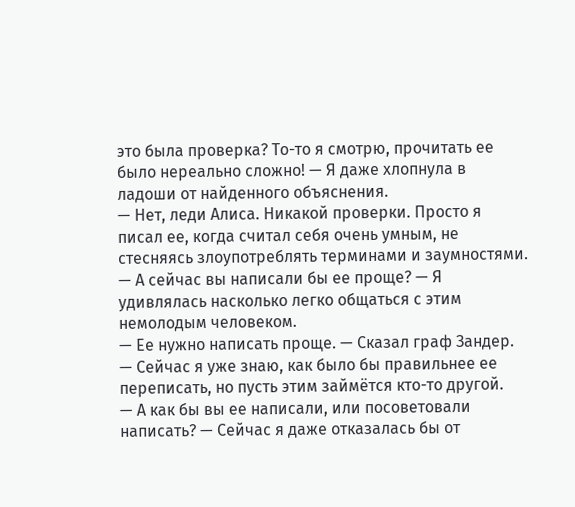это была проверка? То-то я смотрю, прочитать ее было нереально сложно! — Я даже хлопнула в ладоши от найденного объяснения.
— Нет, леди Алиса. Никакой проверки. Просто я писал ее, когда считал себя очень умным, не стесняясь злоупотреблять терминами и заумностями.
— А сейчас вы написали бы ее проще? — Я удивлялась насколько легко общаться с этим немолодым человеком.
— Ее нужно написать проще. — Сказал граф Зандер. — Сейчас я уже знаю, как было бы правильнее ее переписать, но пусть этим займётся кто-то другой.
— А как бы вы ее написали, или посоветовали написать? — Сейчас я даже отказалась бы от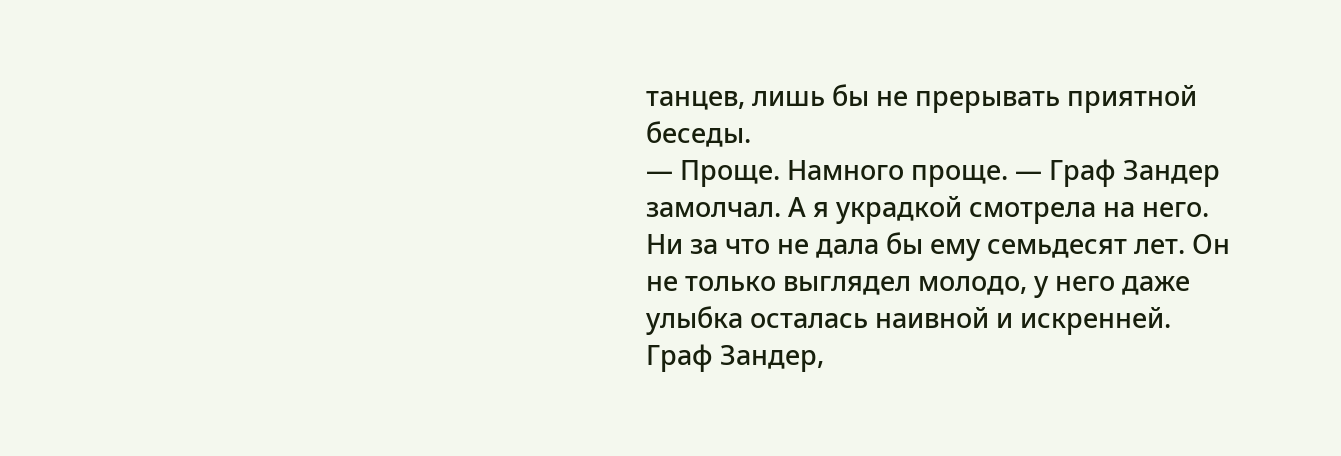танцев, лишь бы не прерывать приятной беседы.
— Проще. Намного проще. — Граф Зандер замолчал. А я украдкой смотрела на него. Ни за что не дала бы ему семьдесят лет. Он не только выглядел молодо, у него даже улыбка осталась наивной и искренней.
Граф Зандер,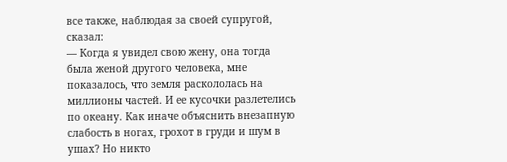все также, наблюдая за своей супругой, сказал:
— Когда я увидел свою жену, она тогда была женой другого человека, мне показалось, что земля раскололась на миллионы частей. И ее кусочки разлетелись по океану. Как иначе объяснить внезапную слабость в ногах, грохот в груди и шум в ушах? Но никто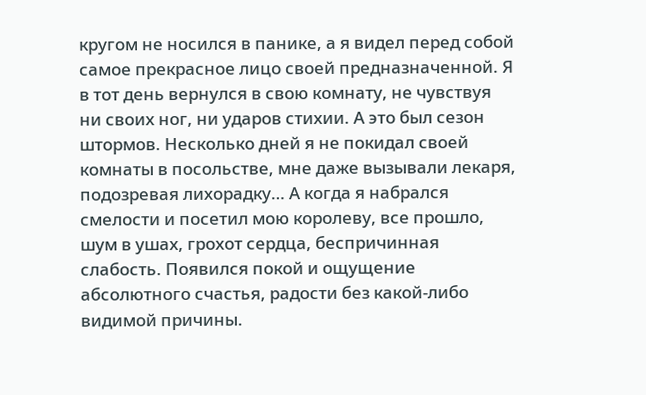кругом не носился в панике, а я видел перед собой самое прекрасное лицо своей предназначенной. Я в тот день вернулся в свою комнату, не чувствуя ни своих ног, ни ударов стихии. А это был сезон штормов. Несколько дней я не покидал своей комнаты в посольстве, мне даже вызывали лекаря, подозревая лихорадку… А когда я набрался смелости и посетил мою королеву, все прошло, шум в ушах, грохот сердца, беспричинная слабость. Появился покой и ощущение абсолютного счастья, радости без какой-либо видимой причины.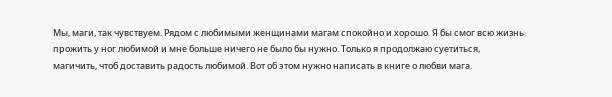Мы, маги, так чувствуем. Рядом с любимыми женщинами магам спокойно и хорошо. Я бы смог всю жизнь прожить у ног любимой и мне больше ничего не было бы нужно. Только я продолжаю суетиться, магичить, чтоб доставить радость любимой. Вот об этом нужно написать в книге о любви мага.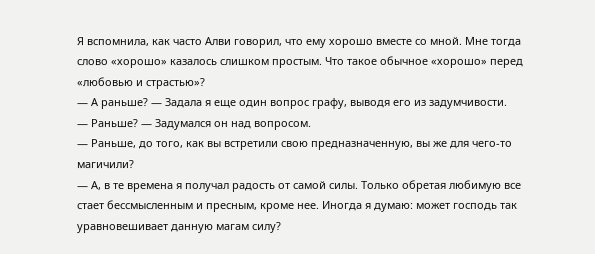Я вспомнила, как часто Алви говорил, что ему хорошо вместе со мной. Мне тогда слово «хорошо» казалось слишком простым. Что такое обычное «хорошо» перед «любовью и страстью»?
— А раньше? — Задала я еще один вопрос графу, выводя его из задумчивости.
— Раньше? — Задумался он над вопросом.
— Раньше, до того, как вы встретили свою предназначенную, вы же для чего-то магичили?
— А, в те времена я получал радость от самой силы. Только обретая любимую все стает бессмысленным и пресным, кроме нее. Иногда я думаю: может господь так уравновешивает данную магам силу?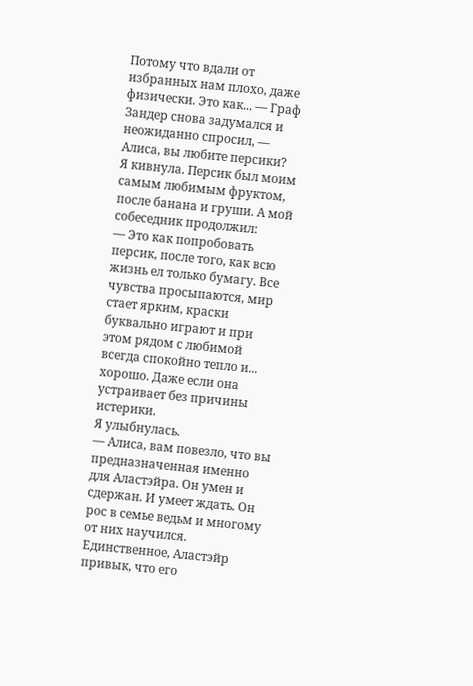Потому что вдали от избранных нам плохо, даже физически. Это как... — Граф Зандер снова задумался и неожиданно спросил, — Алиса, вы любите персики?
Я кивнула. Персик был моим самым любимым фруктом, после банана и груши. А мой собеседник продолжил:
— Это как попробовать персик, после того, как всю жизнь ел только бумагу. Все чувства просыпаются, мир стает ярким, краски буквально играют и при этом рядом с любимой всегда спокойно тепло и... хорошо. Даже если она устраивает без причины истерики.
Я улыбнулась.
— Алиса, вам повезло, что вы предназначенная именно для Аластэйра. Он умен и сдержан. И умеет ждать. Он рос в семье ведьм и многому от них научился. Единственное, Аластэйр привык, что его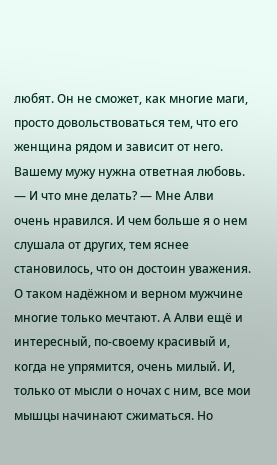любят. Он не сможет, как многие маги, просто довольствоваться тем, что его женщина рядом и зависит от него. Вашему мужу нужна ответная любовь.
— И что мне делать? — Мне Алви очень нравился. И чем больше я о нем слушала от других, тем яснее становилось, что он достоин уважения. О таком надёжном и верном мужчине многие только мечтают. А Алви ещё и интересный, по-своему красивый и, когда не упрямится, очень милый. И, только от мысли о ночах с ним, все мои мышцы начинают сжиматься. Но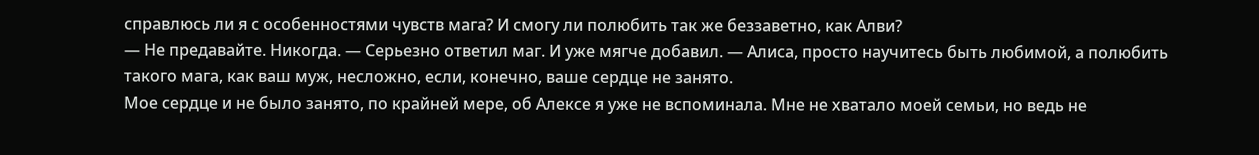справлюсь ли я с особенностями чувств мага? И смогу ли полюбить так же беззаветно, как Алви?
— Не предавайте. Никогда. — Серьезно ответил маг. И уже мягче добавил. — Алиса, просто научитесь быть любимой, а полюбить такого мага, как ваш муж, несложно, если, конечно, ваше сердце не занято.
Мое сердце и не было занято, по крайней мере, об Алексе я уже не вспоминала. Мне не хватало моей семьи, но ведь не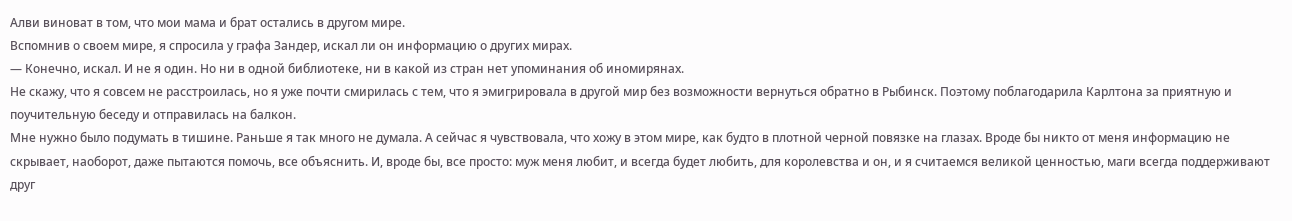Алви виноват в том, что мои мама и брат остались в другом мире.
Вспомнив о своем мире, я спросила у графа Зандер, искал ли он информацию о других мирах.
— Конечно, искал. И не я один. Но ни в одной библиотеке, ни в какой из стран нет упоминания об иномирянах.
Не скажу, что я совсем не расстроилась, но я уже почти смирилась с тем, что я эмигрировала в другой мир без возможности вернуться обратно в Рыбинск. Поэтому поблагодарила Карлтона за приятную и поучительную беседу и отправилась на балкон.
Мне нужно было подумать в тишине. Раньше я так много не думала. А сейчас я чувствовала, что хожу в этом мире, как будто в плотной черной повязке на глазах. Вроде бы никто от меня информацию не скрывает, наоборот, даже пытаются помочь, все объяснить. И, вроде бы, все просто: муж меня любит, и всегда будет любить, для королевства и он, и я считаемся великой ценностью, маги всегда поддерживают друг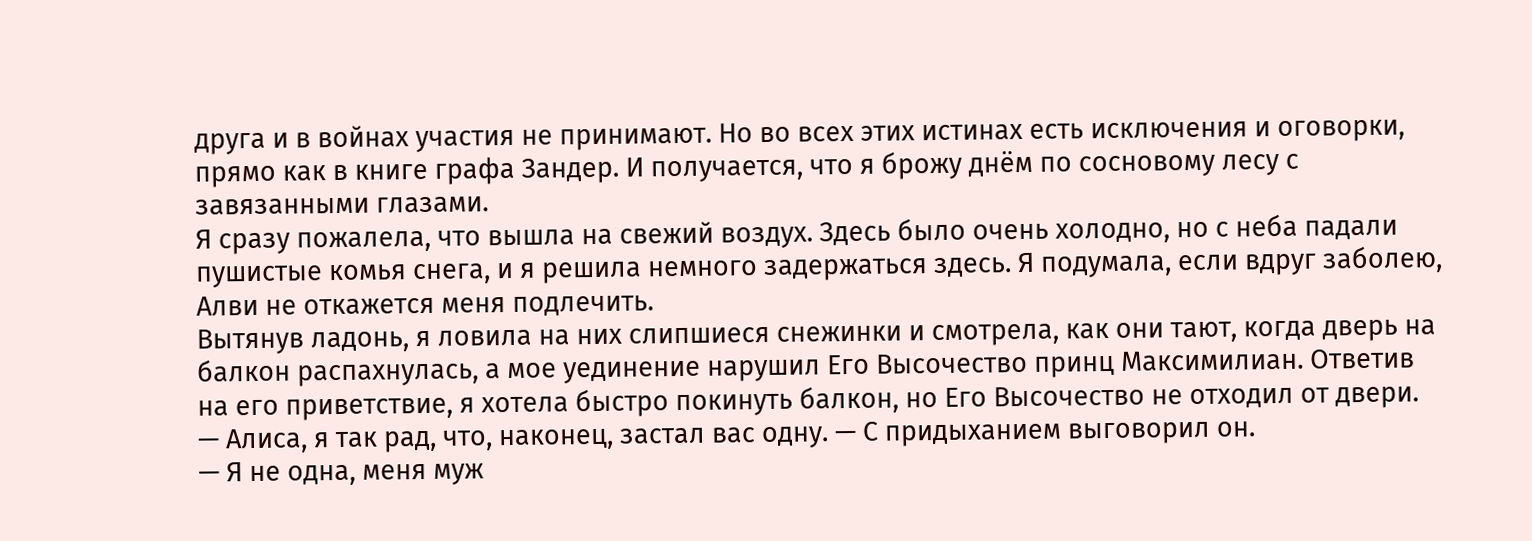друга и в войнах участия не принимают. Но во всех этих истинах есть исключения и оговорки, прямо как в книге графа Зандер. И получается, что я брожу днём по сосновому лесу с завязанными глазами.
Я сразу пожалела, что вышла на свежий воздух. Здесь было очень холодно, но с неба падали пушистые комья снега, и я решила немного задержаться здесь. Я подумала, если вдруг заболею, Алви не откажется меня подлечить.
Вытянув ладонь, я ловила на них слипшиеся снежинки и смотрела, как они тают, когда дверь на балкон распахнулась, а мое уединение нарушил Его Высочество принц Максимилиан. Ответив на его приветствие, я хотела быстро покинуть балкон, но Его Высочество не отходил от двери.
— Алиса, я так рад, что, наконец, застал вас одну. — С придыханием выговорил он.
— Я не одна, меня муж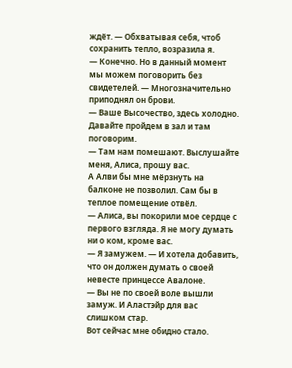ждёт. — Обхватывая себя, чтоб сохранить тепло, возразила я.
— Конечно. Но в данный момент мы можем поговорить без свидетелей. — Многозначительно приподнял он брови.
— Ваше Высочество, здесь холодно. Давайте пройдем в зал и там поговорим.
— Там нам помешают. Выслушайте меня, Алиса, прошу вас.
А Алви бы мне мёрзнуть на балконе не позволил. Сам бы в теплое помещение отвёл.
— Алиса, вы покорили мое сердце с первого взгляда. Я не могу думать ни о ком, кроме вас.
— Я замужем. — И хотела добавить, что он должен думать о своей невесте принцессе Авалоне.
— Вы не по своей воле вышли замуж. И Аластэйр для вас слишком стар.
Вот сейчас мне обидно стало.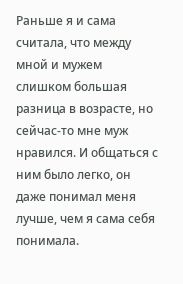Раньше я и сама считала, что между мной и мужем слишком большая разница в возрасте, но сейчас-то мне муж нравился. И общаться с ним было легко, он даже понимал меня лучше, чем я сама себя понимала.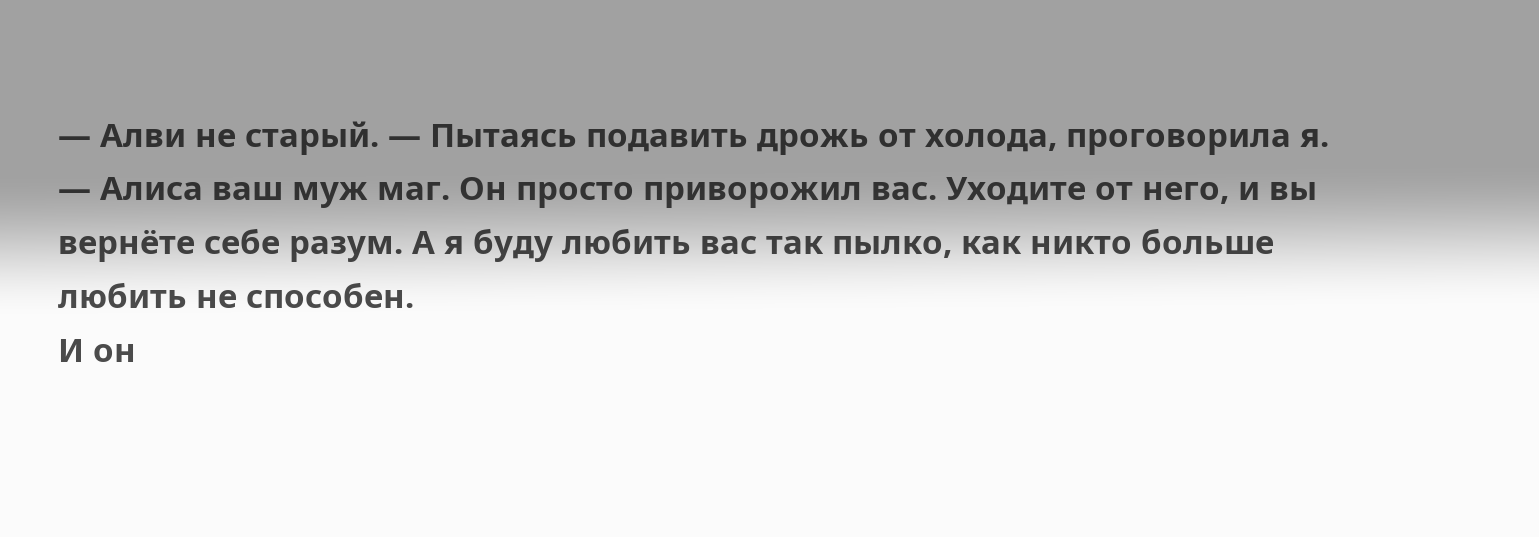— Алви не старый. — Пытаясь подавить дрожь от холода, проговорила я.
— Алиса ваш муж маг. Он просто приворожил вас. Уходите от него, и вы вернёте себе разум. А я буду любить вас так пылко, как никто больше любить не способен.
И он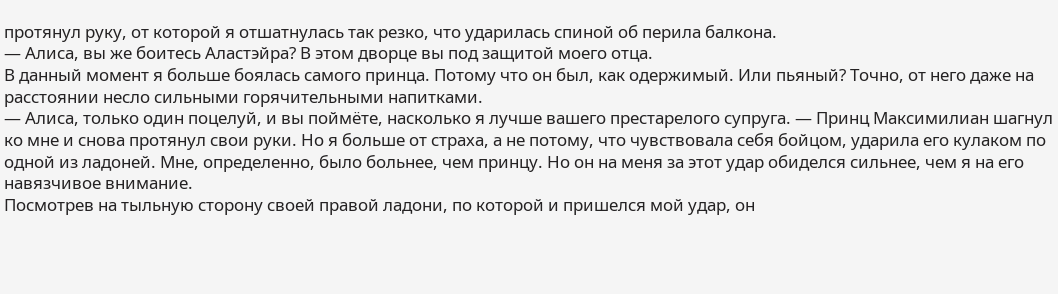протянул руку, от которой я отшатнулась так резко, что ударилась спиной об перила балкона.
— Алиса, вы же боитесь Аластэйра? В этом дворце вы под защитой моего отца.
В данный момент я больше боялась самого принца. Потому что он был, как одержимый. Или пьяный? Точно, от него даже на расстоянии несло сильными горячительными напитками.
— Алиса, только один поцелуй, и вы поймёте, насколько я лучше вашего престарелого супруга. — Принц Максимилиан шагнул ко мне и снова протянул свои руки. Но я больше от страха, а не потому, что чувствовала себя бойцом, ударила его кулаком по одной из ладоней. Мне, определенно, было больнее, чем принцу. Но он на меня за этот удар обиделся сильнее, чем я на его навязчивое внимание.
Посмотрев на тыльную сторону своей правой ладони, по которой и пришелся мой удар, он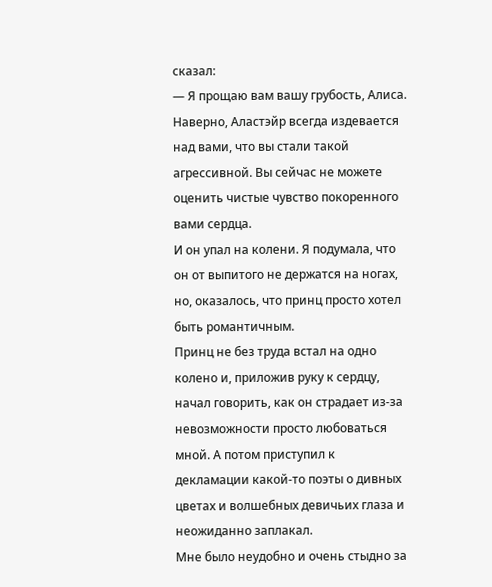сказал:
— Я прощаю вам вашу грубость, Алиса. Наверно, Аластэйр всегда издевается над вами, что вы стали такой агрессивной. Вы сейчас не можете оценить чистые чувство покоренного вами сердца.
И он упал на колени. Я подумала, что он от выпитого не держатся на ногах, но, оказалось, что принц просто хотел быть романтичным.
Принц не без труда встал на одно колено и, приложив руку к сердцу, начал говорить, как он страдает из-за невозможности просто любоваться мной. А потом приступил к декламации какой-то поэты о дивных цветах и волшебных девичьих глаза и неожиданно заплакал.
Мне было неудобно и очень стыдно за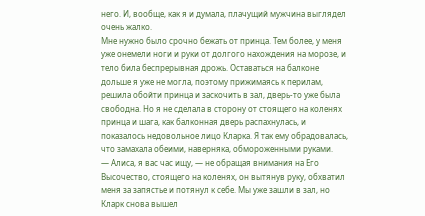него. И, вообще, как я и думала, плачущий мужчина выглядел очень жалко.
Мне нужно было срочно бежать от принца. Тем более, у меня уже онемели ноги и руки от долгого нахождения на морозе, и тело била беспрерывная дрожь. Оставаться на балконе дольше я уже не могла, поэтому прижимаясь к перилам, решила обойти принца и заскочить в зал, дверь-то уже была свободна. Но я не сделала в сторону от стоящего на коленях принца и шага, как балконная дверь распахнулась, и показалось недовольное лицо Кларка. Я так ему обрадовалась, что замахала обеими, наверняка, обмороженными руками.
— Алиса, я вас час ищу, — не обращая внимания на Его Высочество, стоящего на коленях, он вытянув руку, обхватил меня за запястье и потянул к себе. Мы уже зашли в зал, но Кларк снова вышел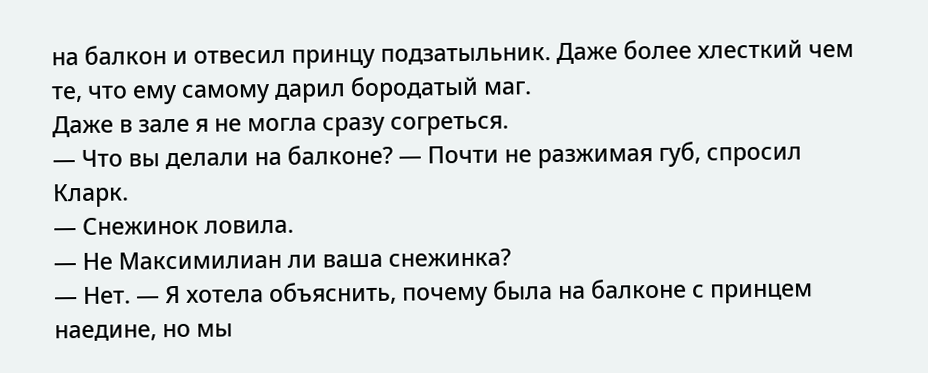на балкон и отвесил принцу подзатыльник. Даже более хлесткий чем те, что ему самому дарил бородатый маг.
Даже в зале я не могла сразу согреться.
— Что вы делали на балконе? — Почти не разжимая губ, спросил Кларк.
— Снежинок ловила.
— Не Максимилиан ли ваша снежинка?
— Нет. — Я хотела объяснить, почему была на балконе с принцем наедине, но мы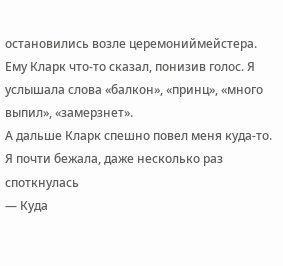остановились возле церемониймейстера. Ему Кларк что-то сказал, понизив голос. Я услышала слова «балкон», «принц», «много выпил», «замерзнет».
А дальше Кларк спешно повел меня куда-то. Я почти бежала, даже несколько раз споткнулась
— Куда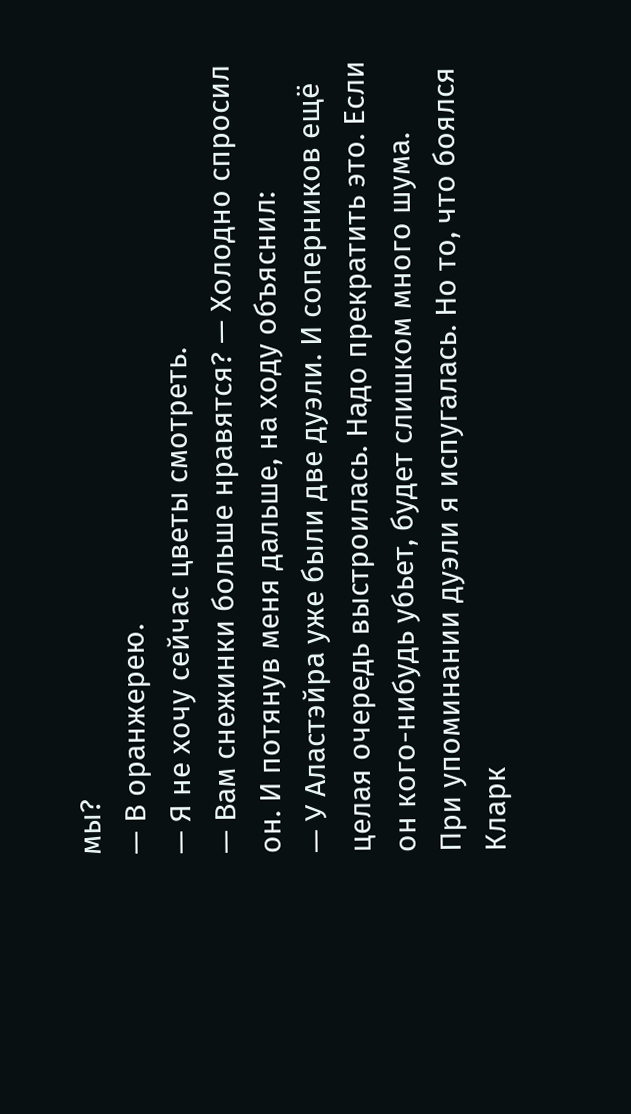мы?
— В оранжерею.
— Я не хочу сейчас цветы смотреть.
— Вам снежинки больше нравятся? — Холодно спросил он. И потянув меня дальше, на ходу объяснил:
— У Аластэйра уже были две дуэли. И соперников ещё целая очередь выстроилась. Надо прекратить это. Если он кого-нибудь убьет, будет слишком много шума.
При упоминании дуэли я испугалась. Но то, что боялся Кларк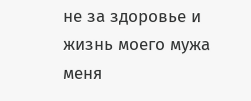не за здоровье и жизнь моего мужа меня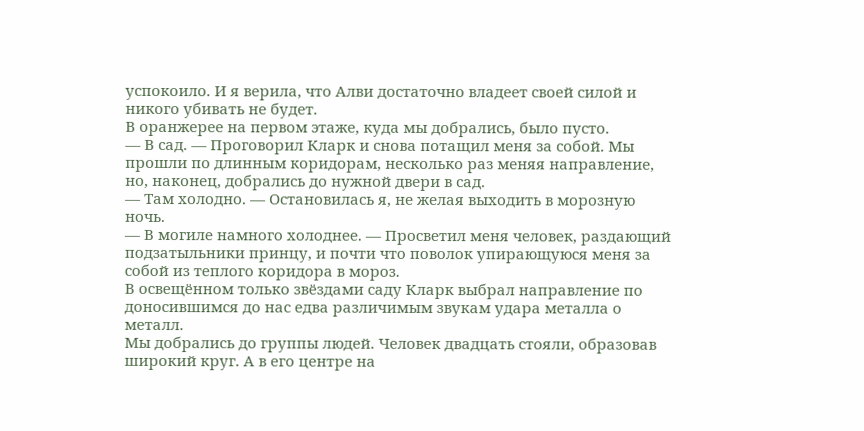успокоило. И я верила, что Алви достаточно владеет своей силой и никого убивать не будет.
В оранжерее на первом этаже, куда мы добрались, было пусто.
— В сад. — Проговорил Кларк и снова потащил меня за собой. Мы прошли по длинным коридорам, несколько раз меняя направление, но, наконец, добрались до нужной двери в сад.
— Там холодно. — Остановилась я, не желая выходить в морозную ночь.
— В могиле намного холоднее. — Просветил меня человек, раздающий подзатыльники принцу, и почти что поволок упирающуюся меня за собой из теплого коридора в мороз.
В освещённом только звёздами саду Кларк выбрал направление по доносившимся до нас едва различимым звукам удара металла о металл.
Мы добрались до группы людей. Человек двадцать стояли, образовав широкий круг. А в его центре на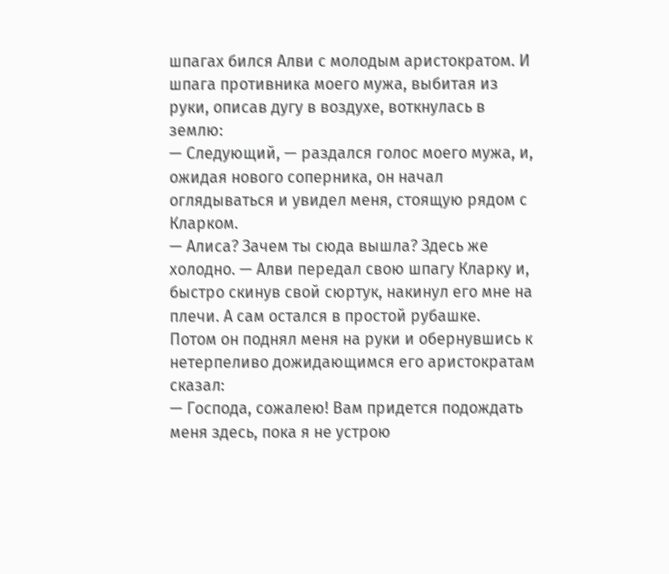шпагах бился Алви с молодым аристократом. И шпага противника моего мужа, выбитая из руки, описав дугу в воздухе, воткнулась в землю:
— Следующий, — раздался голос моего мужа, и, ожидая нового соперника, он начал оглядываться и увидел меня, стоящую рядом с Кларком.
— Алиса? Зачем ты сюда вышла? Здесь же холодно. — Алви передал свою шпагу Кларку и, быстро скинув свой сюртук, накинул его мне на плечи. А сам остался в простой рубашке.
Потом он поднял меня на руки и обернувшись к нетерпеливо дожидающимся его аристократам сказал:
— Господа, сожалею! Вам придется подождать меня здесь, пока я не устрою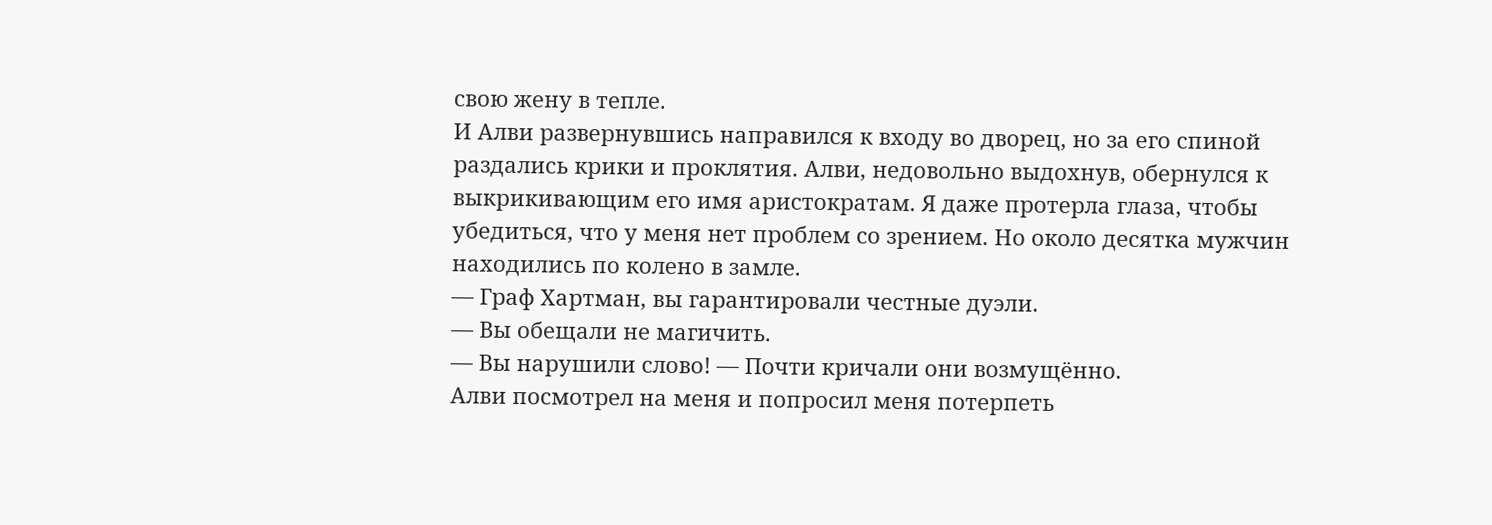свою жену в тепле.
И Алви развернувшись направился к входу во дворец, но за его спиной раздались крики и проклятия. Алви, недовольно выдохнув, обернулся к выкрикивающим его имя аристократам. Я даже протерла глаза, чтобы убедиться, что у меня нет проблем со зрением. Но около десятка мужчин находились по колено в замле.
— Граф Хартман, вы гарантировали честные дуэли.
— Вы обещали не магичить.
— Вы нарушили слово! — Почти кричали они возмущённо.
Алви посмотрел на меня и попросил меня потерпеть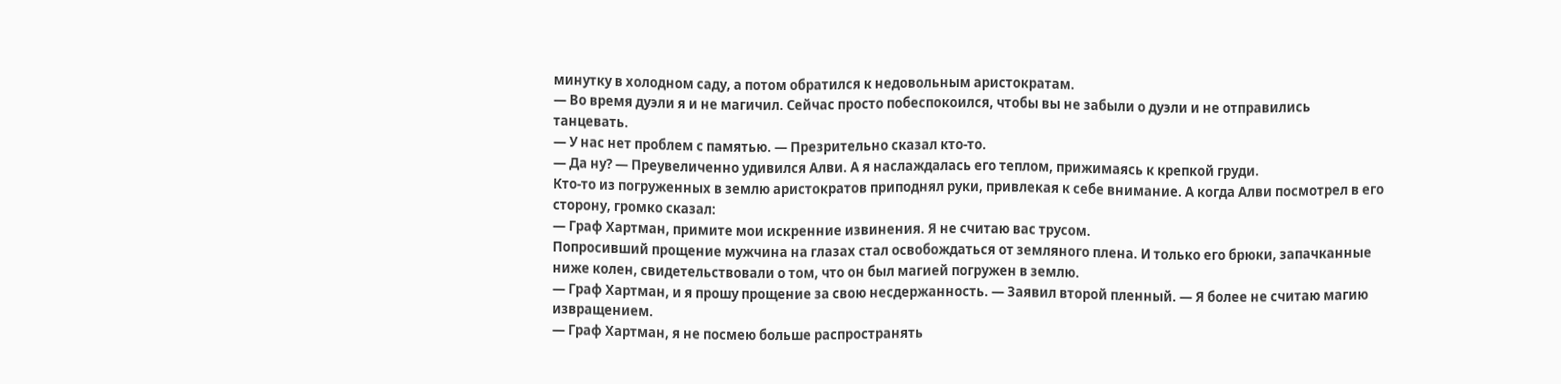минутку в холодном саду, а потом обратился к недовольным аристократам.
— Во время дуэли я и не магичил. Сейчас просто побеспокоился, чтобы вы не забыли о дуэли и не отправились танцевать.
— У нас нет проблем с памятью. — Презрительно сказал кто-то.
— Да ну? — Преувеличенно удивился Алви. А я наслаждалась его теплом, прижимаясь к крепкой груди.
Кто-то из погруженных в землю аристократов приподнял руки, привлекая к себе внимание. А когда Алви посмотрел в его сторону, громко сказал:
— Граф Хартман, примите мои искренние извинения. Я не считаю вас трусом.
Попросивший прощение мужчина на глазах стал освобождаться от земляного плена. И только его брюки, запачканные ниже колен, свидетельствовали о том, что он был магией погружен в землю.
— Граф Хартман, и я прошу прощение за свою несдержанность. — Заявил второй пленный. — Я более не считаю магию извращением.
— Граф Хартман, я не посмею больше распространять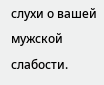слухи о вашей мужской слабости.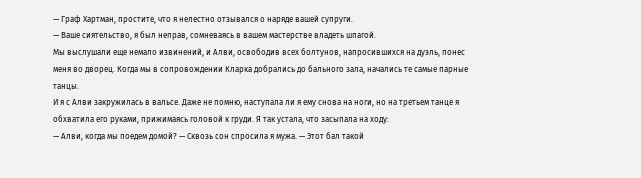— Граф Хартман, простите, что я нелестно отзывался о наряде вашей супруги.
— Ваше сиятельство, я был неправ, сомневаясь в вашем мастерстве владеть шпагой.
Мы выслушали еще немало извинений, и Алви, освободив всех болтунов, напросившихся на дуэль, понес меня во дворец. Когда мы в сопровождении Кларка добрались до бального зала, начались те самые парные танцы.
И я с Алви закружилась в вальсе. Даже не помню, наступала ли я ему снова на ноги, но на третьем танце я обхватила его руками, прижимаясь головой к груди. Я так устала, что засыпала на ходу:
— Алви, когда мы поедем домой? — Сквозь сон спросила я мужа. — Этот бал такой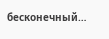бесконечный…